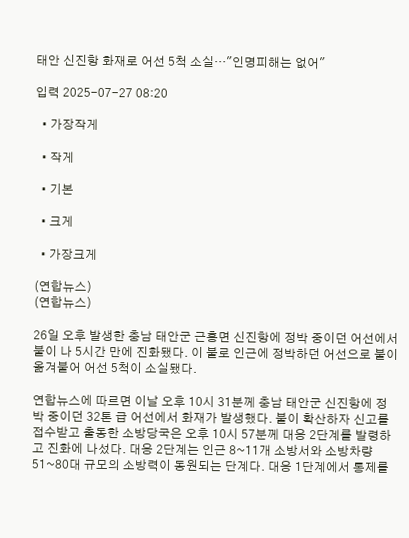태안 신진항 화재로 어선 5척 소실…"인명피해는 없어"

입력 2025-07-27 08:20

  • 가장작게

  • 작게

  • 기본

  • 크게

  • 가장크게

(연합뉴스)
(연합뉴스)

26일 오후 발생한 충남 태안군 근흥면 신진항에 정박 중이던 어선에서 불이 나 5시간 만에 진화됐다. 이 불로 인근에 정박하던 어선으로 불이 옮겨붙어 어선 5척이 소실됐다.

연합뉴스에 따르면 이날 오후 10시 31분께 충남 태안군 신진항에 정박 중이던 32톤 급 어선에서 화재가 발생했다. 불이 확산하자 신고를 접수받고 출동한 소방당국은 오후 10시 57분께 대응 2단계를 발령하고 진화에 나섰다. 대응 2단계는 인근 8~11개 소방서와 소방차량 51~80대 규모의 소방력이 동원되는 단계다. 대응 1단계에서 통제를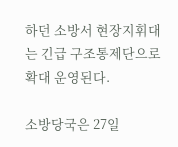하던 소방서 현장지휘대는 긴급 구조통제단으로 확대 운영된다.

소방당국은 27일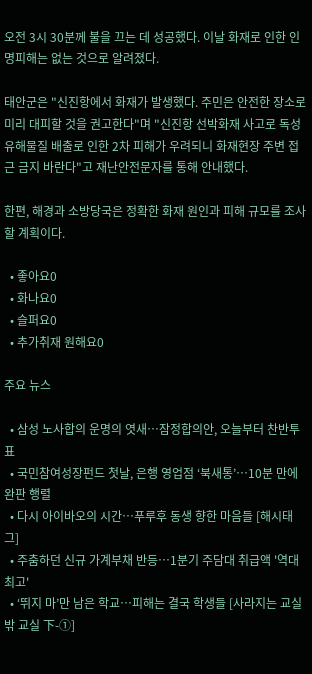오전 3시 30분께 불을 끄는 데 성공했다. 이날 화재로 인한 인명피해는 없는 것으로 알려졌다.

태안군은 "신진항에서 화재가 발생했다. 주민은 안전한 장소로 미리 대피할 것을 권고한다"며 "신진항 선박화재 사고로 독성 유해물질 배출로 인한 2차 피해가 우려되니 화재현장 주변 접근 금지 바란다"고 재난안전문자를 통해 안내했다.

한편, 해경과 소방당국은 정확한 화재 원인과 피해 규모를 조사할 계획이다.

  • 좋아요0
  • 화나요0
  • 슬퍼요0
  • 추가취재 원해요0

주요 뉴스

  • 삼성 노사합의 운명의 엿새⋯잠정합의안, 오늘부터 찬반투표
  • 국민참여성장펀드 첫날, 은행 영업점 ‘북새통’⋯10분 만에 완판 행렬
  • 다시 아이바오의 시간…푸루후 동생 향한 마음들 [해시태그]
  • 주춤하던 신규 가계부채 반등⋯1분기 주담대 취급액 '역대 최고'
  • ‘뛰지 마’만 남은 학교…피해는 결국 학생들 [사라지는 교실 밖 교실 下-①]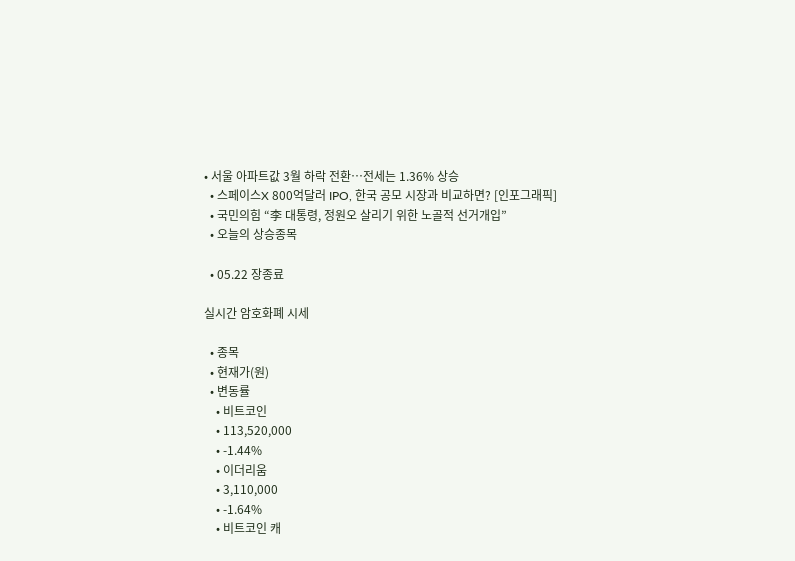• 서울 아파트값 3월 하락 전환⋯전세는 1.36% 상승
  • 스페이스X 800억달러 IPO, 한국 공모 시장과 비교하면? [인포그래픽]
  • 국민의힘 “李 대통령, 정원오 살리기 위한 노골적 선거개입”
  • 오늘의 상승종목

  • 05.22 장종료

실시간 암호화폐 시세

  • 종목
  • 현재가(원)
  • 변동률
    • 비트코인
    • 113,520,000
    • -1.44%
    • 이더리움
    • 3,110,000
    • -1.64%
    • 비트코인 캐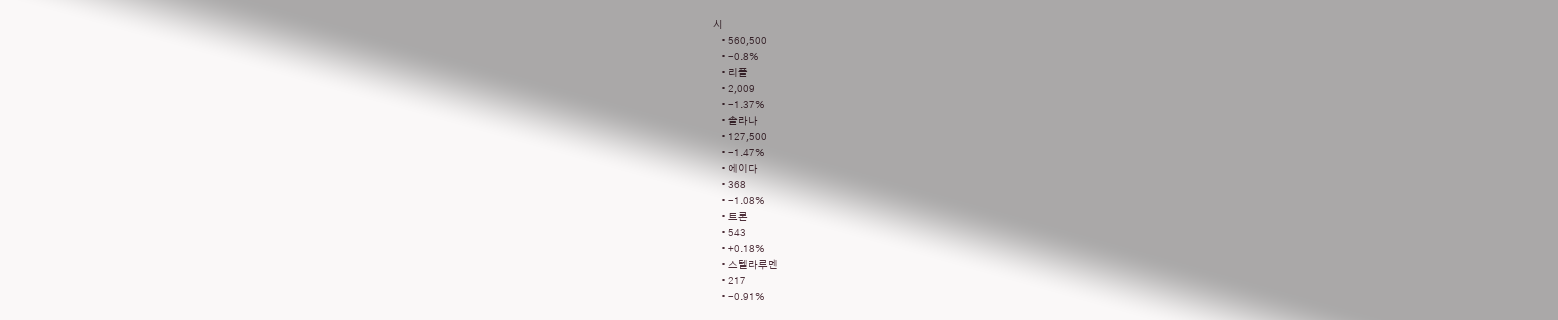시
    • 560,500
    • -0.8%
    • 리플
    • 2,009
    • -1.37%
    • 솔라나
    • 127,500
    • -1.47%
    • 에이다
    • 368
    • -1.08%
    • 트론
    • 543
    • +0.18%
    • 스텔라루멘
    • 217
    • -0.91%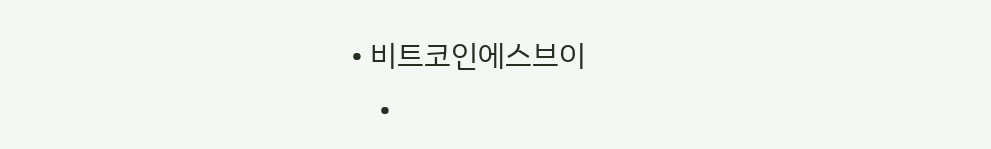• 비트코인에스브이
    •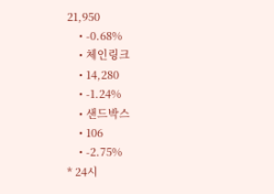21,950
    • -0.68%
    • 체인링크
    • 14,280
    • -1.24%
    • 샌드박스
    • 106
    • -2.75%
* 24시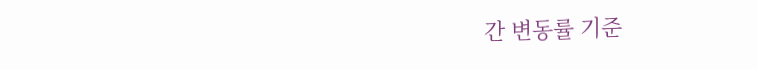간 변동률 기준